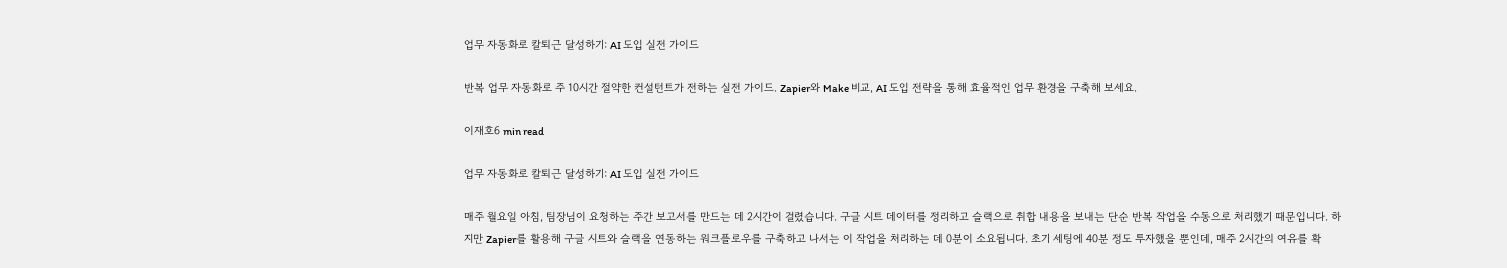업무 자동화로 칼퇴근 달성하기: AI 도입 실전 가이드

반복 업무 자동화로 주 10시간 절약한 컨설턴트가 전하는 실전 가이드. Zapier와 Make 비교, AI 도입 전략을 통해 효율적인 업무 환경을 구축해 보세요.

이재호6 min read

업무 자동화로 칼퇴근 달성하기: AI 도입 실전 가이드

매주 월요일 아침, 팀장님이 요청하는 주간 보고서를 만드는 데 2시간이 걸렸습니다. 구글 시트 데이터를 정리하고 슬랙으로 취합 내용을 보내는 단순 반복 작업을 수동으로 처리했기 때문입니다. 하지만 Zapier를 활용해 구글 시트와 슬랙을 연동하는 워크플로우를 구축하고 나서는 이 작업을 처리하는 데 0분이 소요됩니다. 초기 세팅에 40분 정도 투자했을 뿐인데, 매주 2시간의 여유를 확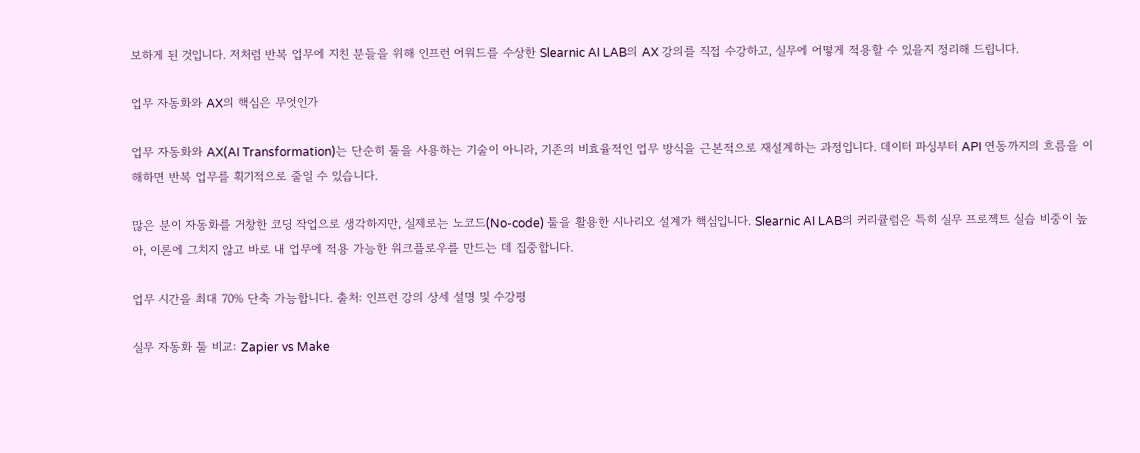보하게 된 것입니다. 저처럼 반복 업무에 지친 분들을 위해 인프런 어워드를 수상한 Slearnic AI LAB의 AX 강의를 직접 수강하고, 실무에 어떻게 적용할 수 있을지 정리해 드립니다.

업무 자동화와 AX의 핵심은 무엇인가

업무 자동화와 AX(AI Transformation)는 단순히 툴을 사용하는 기술이 아니라, 기존의 비효율적인 업무 방식을 근본적으로 재설계하는 과정입니다. 데이터 파싱부터 API 연동까지의 흐름을 이해하면 반복 업무를 획기적으로 줄일 수 있습니다.

많은 분이 자동화를 거창한 코딩 작업으로 생각하지만, 실제로는 노코드(No-code) 툴을 활용한 시나리오 설계가 핵심입니다. Slearnic AI LAB의 커리큘럼은 특히 실무 프로젝트 실습 비중이 높아, 이론에 그치지 않고 바로 내 업무에 적용 가능한 워크플로우를 만드는 데 집중합니다.

업무 시간을 최대 70% 단축 가능합니다. 출처: 인프런 강의 상세 설명 및 수강평

실무 자동화 툴 비교: Zapier vs Make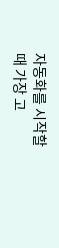자동화를 시작할 때 가장 고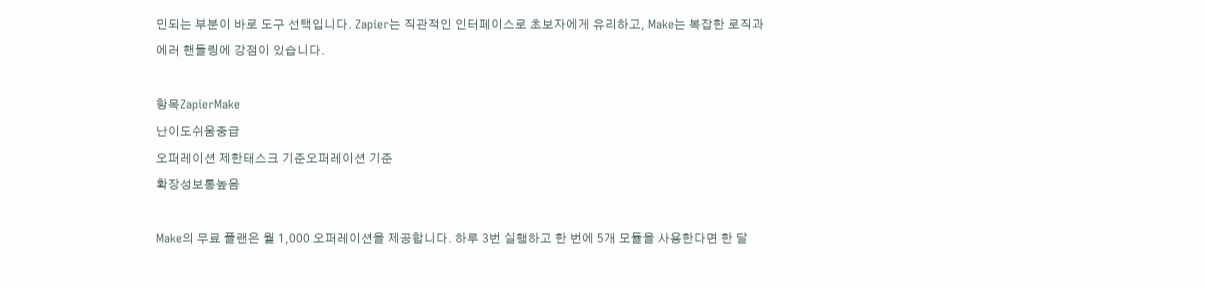민되는 부분이 바로 도구 선택입니다. Zapier는 직관적인 인터페이스로 초보자에게 유리하고, Make는 복잡한 로직과 에러 핸들링에 강점이 있습니다.

항목ZapierMake
난이도쉬움중급
오퍼레이션 제한태스크 기준오퍼레이션 기준
확장성보통높음

Make의 무료 플랜은 월 1,000 오퍼레이션을 제공합니다. 하루 3번 실행하고 한 번에 5개 모듈을 사용한다면 한 달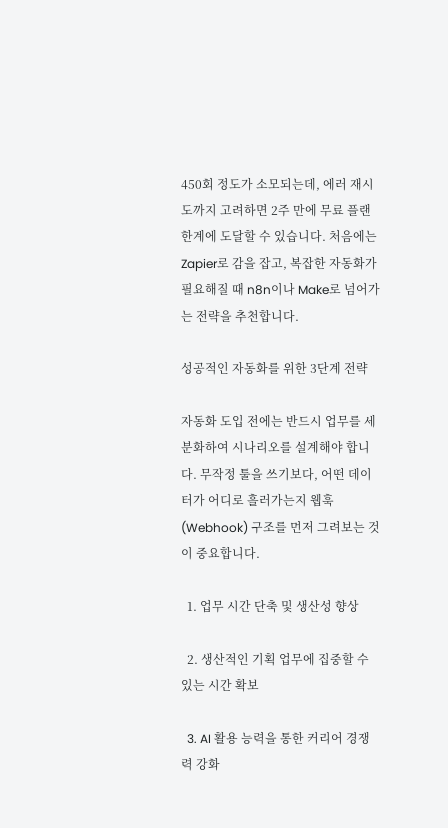450회 정도가 소모되는데, 에러 재시도까지 고려하면 2주 만에 무료 플랜 한계에 도달할 수 있습니다. 처음에는 Zapier로 감을 잡고, 복잡한 자동화가 필요해질 때 n8n이나 Make로 넘어가는 전략을 추천합니다.

성공적인 자동화를 위한 3단계 전략

자동화 도입 전에는 반드시 업무를 세분화하여 시나리오를 설계해야 합니다. 무작정 툴을 쓰기보다, 어떤 데이터가 어디로 흘러가는지 웹훅(Webhook) 구조를 먼저 그려보는 것이 중요합니다.

  1. 업무 시간 단축 및 생산성 향상

  2. 생산적인 기획 업무에 집중할 수 있는 시간 확보

  3. AI 활용 능력을 통한 커리어 경쟁력 강화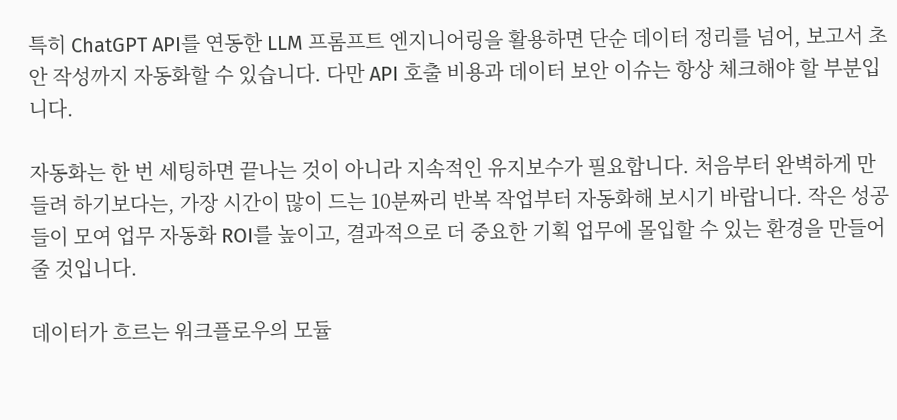특히 ChatGPT API를 연동한 LLM 프롬프트 엔지니어링을 활용하면 단순 데이터 정리를 넘어, 보고서 초안 작성까지 자동화할 수 있습니다. 다만 API 호출 비용과 데이터 보안 이슈는 항상 체크해야 할 부분입니다.

자동화는 한 번 세팅하면 끝나는 것이 아니라 지속적인 유지보수가 필요합니다. 처음부터 완벽하게 만들려 하기보다는, 가장 시간이 많이 드는 10분짜리 반복 작업부터 자동화해 보시기 바랍니다. 작은 성공들이 모여 업무 자동화 ROI를 높이고, 결과적으로 더 중요한 기획 업무에 몰입할 수 있는 환경을 만들어 줄 것입니다.

데이터가 흐르는 워크플로우의 모듈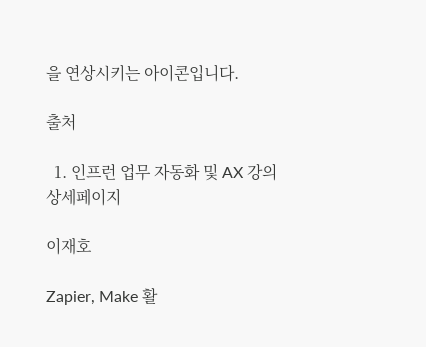을 연상시키는 아이콘입니다.

출처

  1. 인프런 업무 자동화 및 AX 강의 상세페이지

이재호

Zapier, Make 활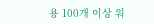용 100개 이상 워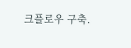크플로우 구축.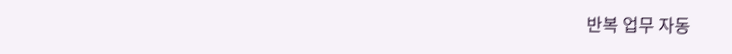반복 업무 자동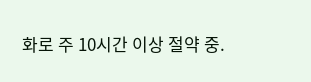화로 주 10시간 이상 절약 중.